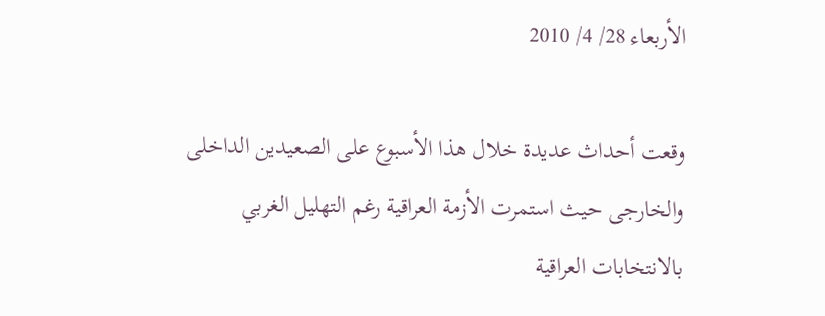الأربعاء 28/ 4/ 2010

وقعت أحداث عديدة خلال هذا الأسبوع على الصعيدين الداخلى والخارجى حيث استمرت الأزمة العراقية رغم التهليل الغربي بالانتخابات العراقية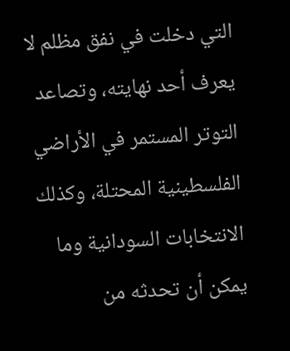التي دخلت في نفق مظلم لا يعرف أحد نهايته، وتصاعد التوتر المستمر في الأراضي الفلسطينية المحتلة، وكذلك الانتخابات السودانية وما يمكن أن تحدثه من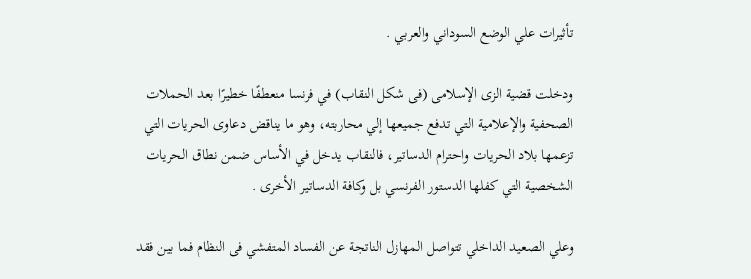تأثيرات علي الوضع السوداني والعربي .

ودخلت قضية الزى الإسلامى (فى شكل النقاب) في فرنسا منعطفًا خطيرًا بعد الحملات الصحفية والإعلامية التي تدفع جميعها إلي محاربته، وهو ما يناقض دعاوى الحريات التي تزعمها بلاد الحريات واحترام الدساتير، فالنقاب يدخل في الأساس ضمن نطاق الحريات الشخصية التي كفلها الدستور الفرنسي بل وكافة الدساتير الأخرى .

وعلي الصعيد الداخلي تتواصل المهازل الناتجة عن الفساد المتفشي فى النظام فما بين فقد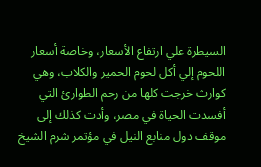السيطرة علي ارتفاع الأسعار، وخاصة أسعار اللحوم إلي أكل لحوم الحمير والكلاب، وهي كوارث خرجت كلها من رحم الطوارئ التي أفسدت الحياة في مصر، وأدت كذلك إلى موقف دول منابع النيل في مؤتمر شرم الشيخ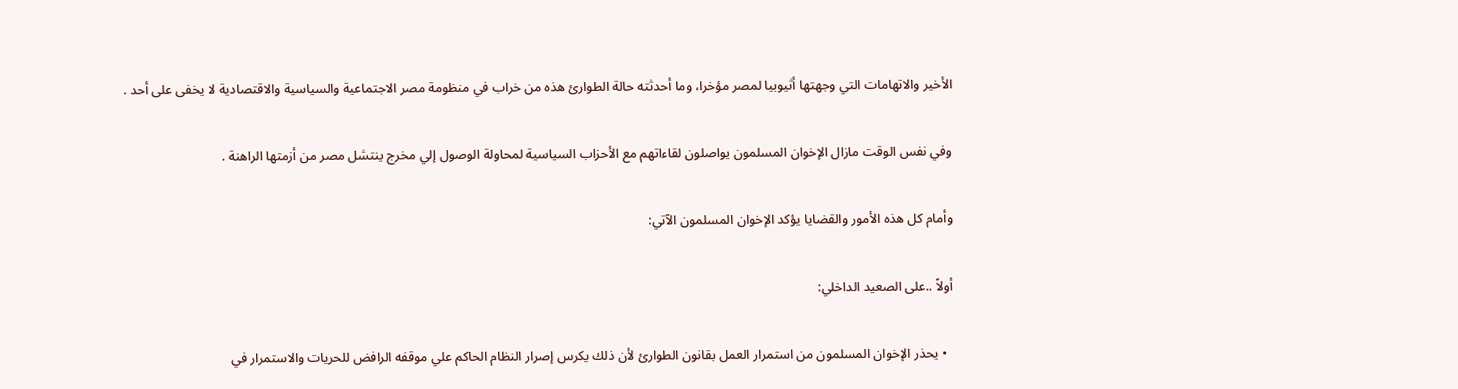الأخير والاتهامات التي وجهتها أثيوبيا لمصر مؤخرا، وما أحدثته حالة الطوارئ هذه من خراب في منظومة مصر الاجتماعية والسياسية والاقتصادية لا يخفى على أحد .

وفي نفس الوقت مازال الإخوان المسلمون يواصلون لقاءاتهم مع الأحزاب السياسية لمحاولة الوصول إلي مخرج ينتشل مصر من أزمتها الراهنة .

وأمام كل هذه الأمور والقضايا يؤكد الإخوان المسلمون الآتي:

أولاً ..على الصعيد الداخلي:

  • يحذر الإخوان المسلمون من استمرار العمل بقانون الطوارئ لأن ذلك يكرس إصرار النظام الحاكم علي موقفه الرافض للحريات والاستمرار في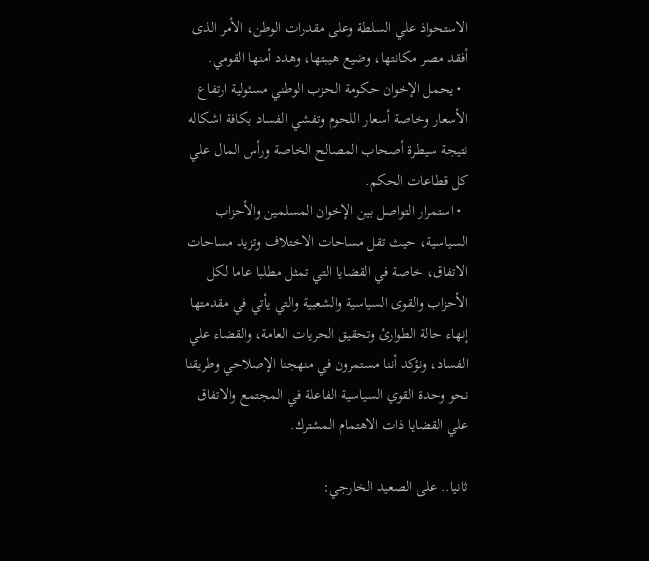الاستحواذ علي السلطة وعلى مقدرات الوطن، الأمر الذى أفقد مصر مكانتها، وضيع هيبتها، وهدد أمنها القومي.
  • يحمل الإخوان حكومة الحزب الوطني مسئولية ارتفاع الأسعار وخاصة أسعار اللحوم وتفشي الفساد بكافة اشكاله نتيجة سيطرة أصحاب المصالح الخاصة ورأس المال علي كل قطاعات الحكم.
  • استمرار التواصل بين الإخوان المسلمين والأحزاب السياسية، حيث تقل مساحات الاختلاف وتزيد مساحات الاتفاق، خاصة في القضايا التي تمثل مطلبا عاما لكل الأحزاب والقوى السياسية والشعبية والتي يأتي في مقدمتها إنهاء حالة الطوارئ وتحقيق الحريات العامة، والقضاء علي الفساد، ونؤكد أننا مستمرون في منهجنا الإصلاحي وطريقنا نحو وحدة القوي السياسية الفاعلة في المجتمع والاتفاق علي القضايا ذات الاهتمام المشترك.

ثانيا.. على الصعيد الخارجي: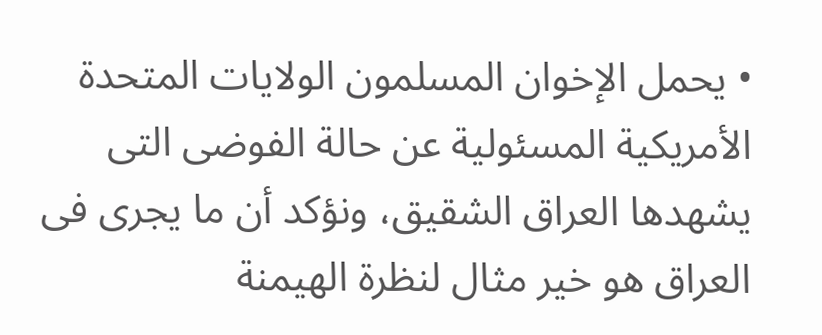• يحمل الإخوان المسلمون الولايات المتحدة الأمريكية المسئولية عن حالة الفوضى التى يشهدها العراق الشقيق، ونؤكد أن ما يجرى فى العراق هو خير مثال لنظرة الهيمنة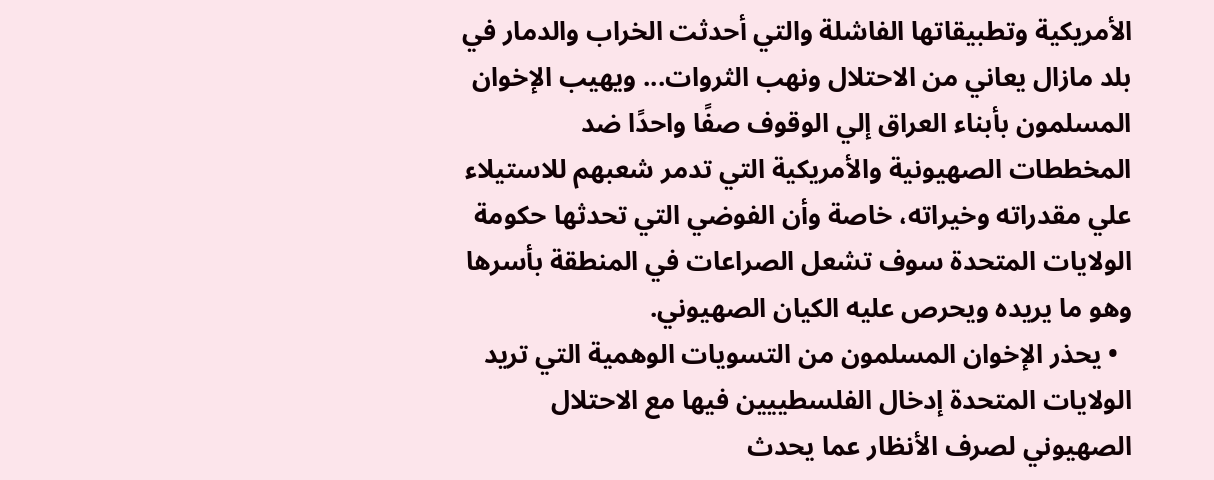الأمريكية وتطبيقاتها الفاشلة والتي أحدثت الخراب والدمار في بلد مازال يعاني من الاحتلال ونهب الثروات... ويهيب الإخوان المسلمون بأبناء العراق إلي الوقوف صفًا واحدًا ضد المخططات الصهيونية والأمريكية التي تدمر شعبهم للاستيلاء علي مقدراته وخيراته، خاصة وأن الفوضي التي تحدثها حكومة الولايات المتحدة سوف تشعل الصراعات في المنطقة بأسرها وهو ما يريده ويحرص عليه الكيان الصهيوني.
  • يحذر الإخوان المسلمون من التسويات الوهمية التي تريد الولايات المتحدة إدخال الفلسطييين فيها مع الاحتلال الصهيوني لصرف الأنظار عما يحدث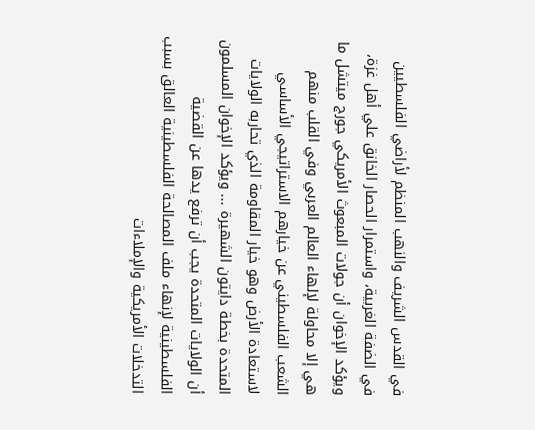في القدس الشريف والنهب المنظم لأراضي الفلسطيين في الضفة الغربية، واستمرار الحصار الخانق علي أهل غزة، ويؤكد الإخوان أن جولات المبعوث الأمريكي جورج ميتشل ما هي إلا محاولة لإلهاء العالم العربي وفي القلب منهم الشعب الفلسطيني عن خيارهم الاستراتيجي الأساسي لاستعادة الأرض وهو خيار المقاومة الذي تحاربه الولايات المتحدة بخطة دايتون الشهيرة ... ويؤكد الإخوان المسلمون أن الولايات المتحدة يجب أن ترفع يدها عن القضية الفلسطينية لإنهاء ملف المصالحة الفلسطينية العالق بسبب التدخلات الأمريكية والإملاءات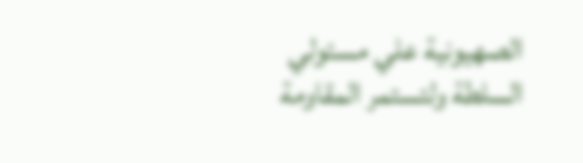الصهيونية علي مسئولي السلطة ولتستمر المقاومة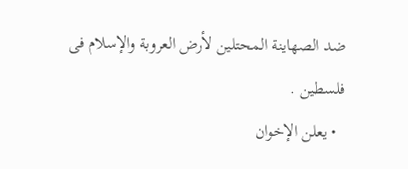ضد الصهاينة المحتلين لأرض العروبة والإسلام فى فلسطين .
  • يعلن الإخوان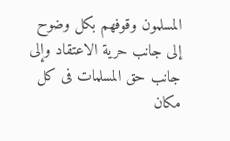المسلمون وقوفهم بكل وضوح إلى جانب حرية الاعتقاد وإلى جانب حق المسلمات فى كل مكان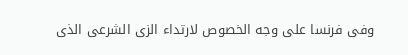وفى فرنسا على وجه الخصوص لارتداء الزى الشرعى الذى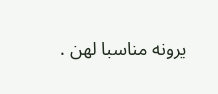يرونه مناسبا لهن .